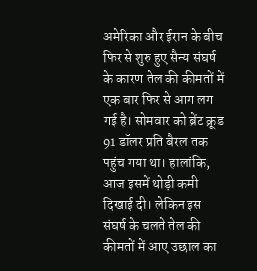अमेरिका और ईरान के बीच फिर से शुरु हुए सैन्य संघर्ष के कारण तेल की कीमतों में एक बार फिर से आग लग गई है। सोमवार को ब्रेंट क्रूड 91 डॉलर प्रति बैरल तक पहुंच गया था। हालांकि, आज इसमें थोड़ी कमी दिखाई दी। लेकिन इस संघर्ष के चलते तेल की कीमतों में आए उछाल का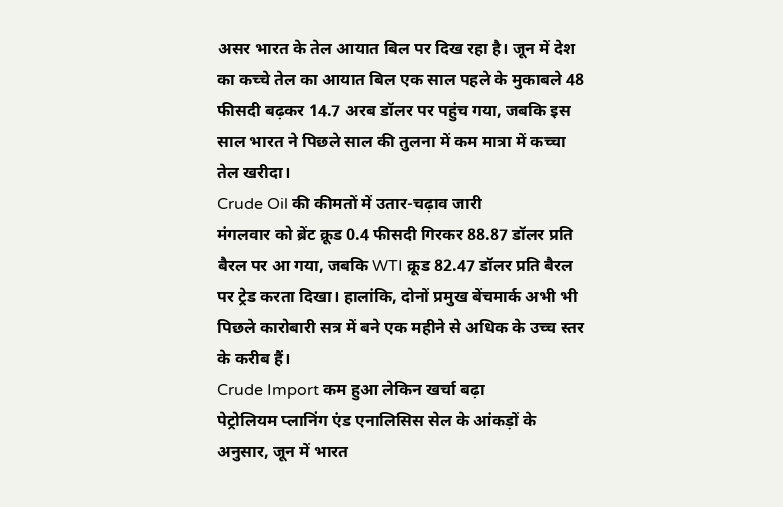असर भारत के तेल आयात बिल पर दिख रहा है। जून में देश का कच्चे तेल का आयात बिल एक साल पहले के मुकाबले 48 फीसदी बढ़कर 14.7 अरब डॉलर पर पहुंच गया, जबकि इस साल भारत ने पिछले साल की तुलना में कम मात्रा में कच्चा तेल खरीदा।
Crude Oil की कीमतों में उतार-चढ़ाव जारी
मंगलवार को ब्रेंट क्रूड 0.4 फीसदी गिरकर 88.87 डॉलर प्रति बैरल पर आ गया, जबकि WTI क्रूड 82.47 डॉलर प्रति बैरल पर ट्रेड करता दिखा। हालांकि, दोनों प्रमुख बेंचमार्क अभी भी पिछले कारोबारी सत्र में बने एक महीने से अधिक के उच्च स्तर के करीब हैं।
Crude Import कम हुआ लेकिन खर्चा बढ़ा
पेट्रोलियम प्लानिंग एंड एनालिसिस सेल के आंकड़ों के अनुसार, जून में भारत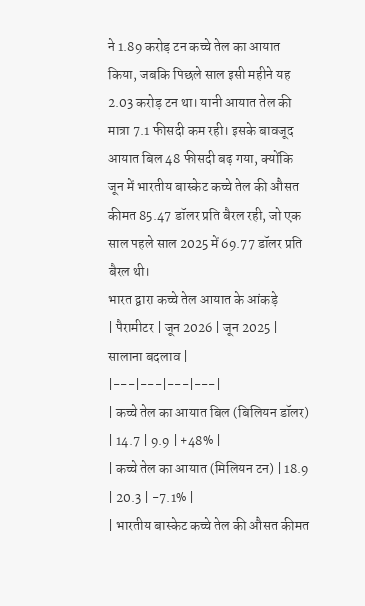ने 1.89 करोड़ टन कच्चे तेल का आयात किया, जबकि पिछले साल इसी महीने यह 2.03 करोड़ टन था। यानी आयात तेल की मात्रा 7.1 फीसदी कम रही। इसके बावजूद आयात बिल 48 फीसदी बढ़ गया, क्योंकि जून में भारतीय बास्केट कच्चे तेल की औसत कीमत 85.47 डॉलर प्रति बैरल रही, जो एक साल पहले साल 2025 में 69.77 डॉलर प्रति बैरल थी।
भारत द्वारा कच्चे तेल आयात के आंकड़े
| पैरामीटर | जून 2026 | जून 2025 | सालाना बदलाव |
|---|---|---|---|
| कच्चे तेल का आयात बिल (बिलियन डॉलर) | 14.7 | 9.9 | +48% |
| कच्चे तेल का आयात (मिलियन टन) | 18.9 | 20.3 | -7.1% |
| भारतीय बास्केट कच्चे तेल की औसत कीमत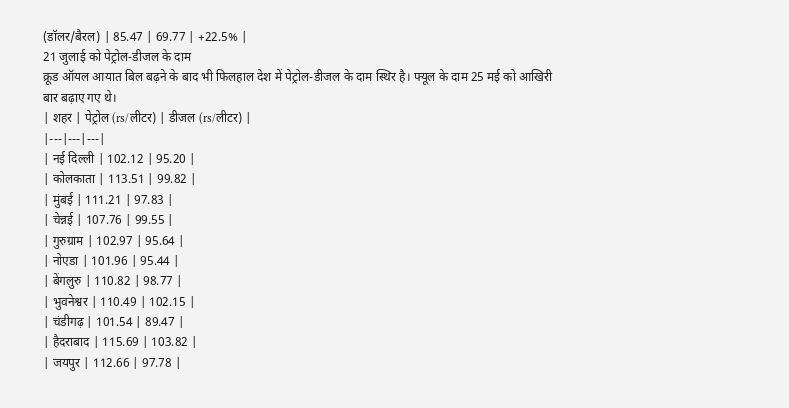(डॉलर/बैरल) | 85.47 | 69.77 | +22.5% |
21 जुलाई को पेट्रोल-डीजल के दाम
क्रूड ऑयल आयात बिल बढ़ने के बाद भी फिलहाल देश में पेट्रोल-डीजल के दाम स्थिर है। फ्यूल के दाम 25 मई को आखिरी बार बढ़ाए गए थे।
| शहर | पेट्रोल (rs/लीटर) | डीजल (rs/लीटर) |
|---|---|---|
| नई दिल्ली | 102.12 | 95.20 |
| कोलकाता | 113.51 | 99.82 |
| मुंबई | 111.21 | 97.83 |
| चेन्नई | 107.76 | 99.55 |
| गुरुग्राम | 102.97 | 95.64 |
| नोएडा | 101.96 | 95.44 |
| बेंगलुरु | 110.82 | 98.77 |
| भुवनेश्वर | 110.49 | 102.15 |
| चंडीगढ़ | 101.54 | 89.47 |
| हैदराबाद | 115.69 | 103.82 |
| जयपुर | 112.66 | 97.78 |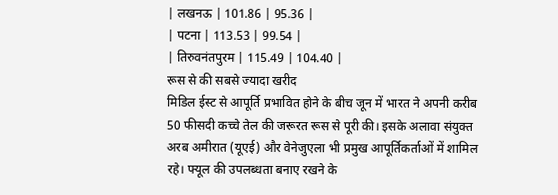| लखनऊ | 101.86 | 95.36 |
| पटना | 113.53 | 99.54 |
| तिरुवनंतपुरम | 115.49 | 104.40 |
रूस से की सबसे ज्यादा खरीद
मिडिल ईस्ट से आपूर्ति प्रभावित होने के बीच जून में भारत ने अपनी करीब 50 फीसदी कच्चे तेल की जरूरत रूस से पूरी की। इसके अलावा संयुक्त अरब अमीरात (यूएई) और वेनेजुएला भी प्रमुख आपूर्तिकर्ताओं में शामिल रहे। फ्यूल की उपलब्धता बनाए रखने के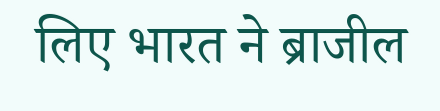लिए भारत ने ब्राजील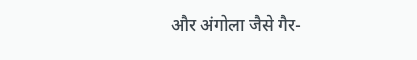और अंगोला जैसे गैर-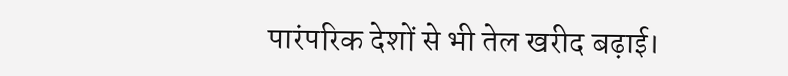पारंपरिक देशों से भी तेल खरीद बढ़ाई।